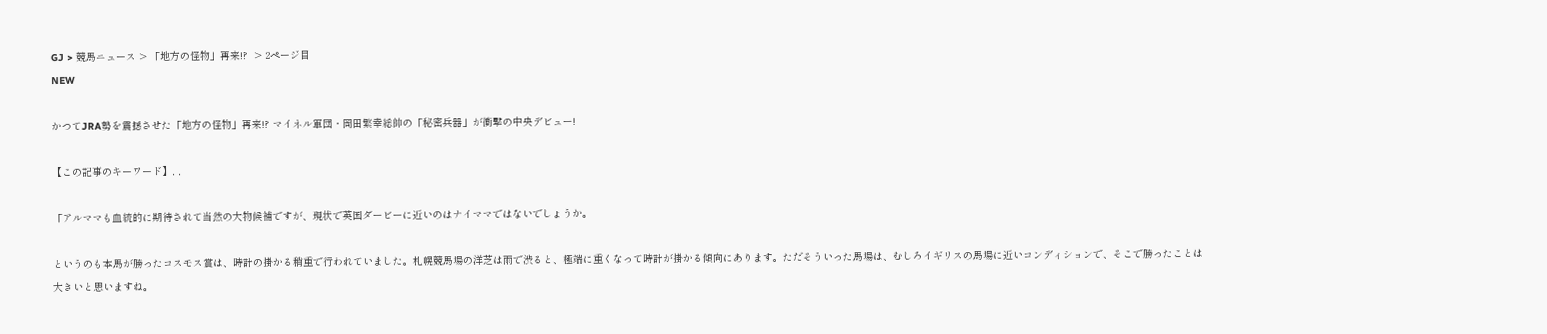GJ > 競馬ニュース > 「地方の怪物」再来!?  > 2ページ目
NEW

かつてJRA勢を震撼させた「地方の怪物」再来!? マイネル軍団・岡田繁幸総帥の「秘密兵器」が衝撃の中央デビュー!

【この記事のキーワード】, ,

「アルママも血統的に期待されて当然の大物候補ですが、現状で英国ダービーに近いのはナイママではないでしょうか。

というのも本馬が勝ったコスモス賞は、時計の掛かる稍重で行われていました。札幌競馬場の洋芝は雨で渋ると、極端に重くなって時計が掛かる傾向にあります。ただそういった馬場は、むしろイギリスの馬場に近いコンディションで、そこで勝ったことは大きいと思いますね。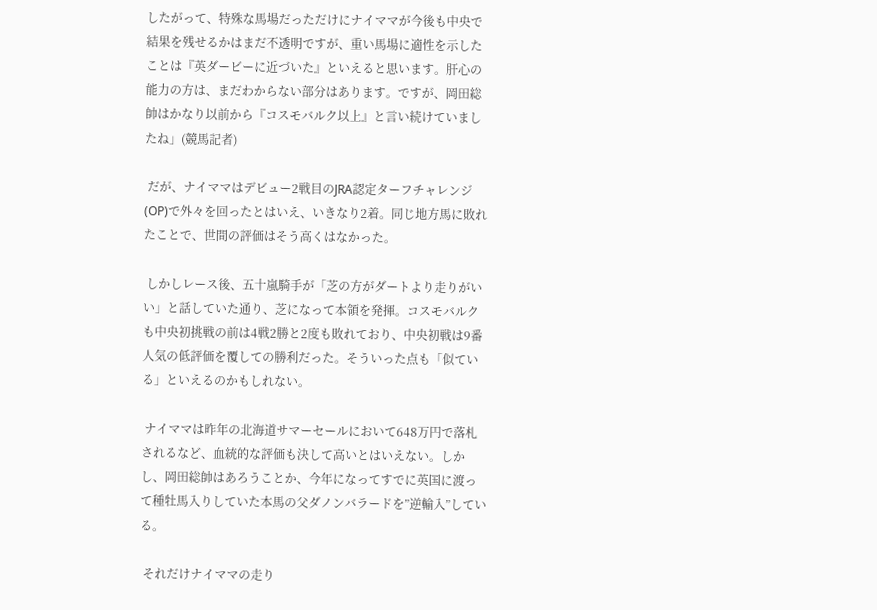したがって、特殊な馬場だっただけにナイママが今後も中央で結果を残せるかはまだ不透明ですが、重い馬場に適性を示したことは『英ダービーに近づいた』といえると思います。肝心の能力の方は、まだわからない部分はあります。ですが、岡田総帥はかなり以前から『コスモバルク以上』と言い続けていましたね」(競馬記者)

 だが、ナイママはデビュー2戦目のJRA認定ターフチャレンジ(OP)で外々を回ったとはいえ、いきなり2着。同じ地方馬に敗れたことで、世間の評価はそう高くはなかった。

 しかしレース後、五十嵐騎手が「芝の方がダートより走りがいい」と話していた通り、芝になって本領を発揮。コスモバルクも中央初挑戦の前は4戦2勝と2度も敗れており、中央初戦は9番人気の低評価を覆しての勝利だった。そういった点も「似ている」といえるのかもしれない。

 ナイママは昨年の北海道サマーセールにおいて648万円で落札されるなど、血統的な評価も決して高いとはいえない。しかし、岡田総帥はあろうことか、今年になってすでに英国に渡って種牡馬入りしていた本馬の父ダノンバラードを”逆輸入”している。

 それだけナイママの走り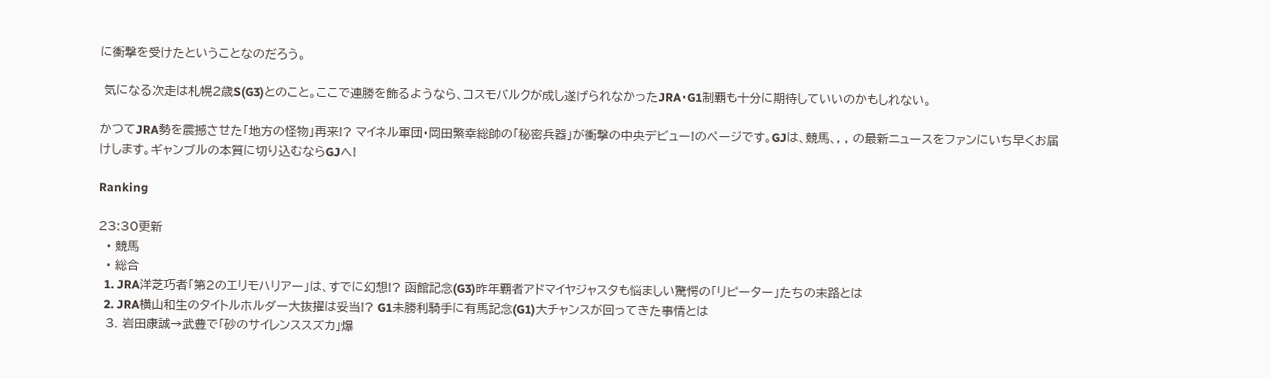に衝撃を受けたということなのだろう。

 気になる次走は札幌2歳S(G3)とのこと。ここで連勝を飾るようなら、コスモバルクが成し遂げられなかったJRA・G1制覇も十分に期待していいのかもしれない。

かつてJRA勢を震撼させた「地方の怪物」再来!? マイネル軍団・岡田繁幸総帥の「秘密兵器」が衝撃の中央デビュー!のページです。GJは、競馬、, , の最新ニュースをファンにいち早くお届けします。ギャンブルの本質に切り込むならGJへ!

Ranking

23:30更新
  • 競馬
  • 総合
  1. JRA洋芝巧者「第2のエリモハリアー」は、すでに幻想!? 函館記念(G3)昨年覇者アドマイヤジャスタも悩ましい驚愕の「リピーター」たちの末路とは
  2. JRA横山和生のタイトルホルダー大抜擢は妥当!? G1未勝利騎手に有馬記念(G1)大チャンスが回ってきた事情とは
  3. 岩田康誠→武豊で「砂のサイレンススズカ」爆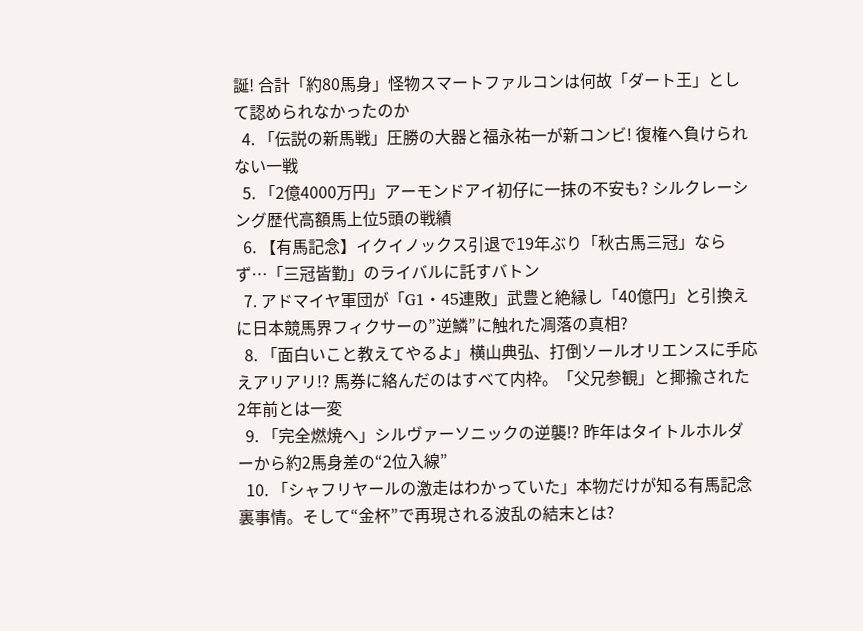誕! 合計「約80馬身」怪物スマートファルコンは何故「ダート王」として認められなかったのか
  4. 「伝説の新馬戦」圧勝の大器と福永祐一が新コンビ! 復権へ負けられない一戦
  5. 「2億4000万円」アーモンドアイ初仔に一抹の不安も? シルクレーシング歴代高額馬上位5頭の戦績
  6. 【有馬記念】イクイノックス引退で19年ぶり「秋古馬三冠」ならず…「三冠皆勤」のライバルに託すバトン
  7. アドマイヤ軍団が「G1・45連敗」武豊と絶縁し「40億円」と引換えに日本競馬界フィクサーの”逆鱗”に触れた凋落の真相?
  8. 「面白いこと教えてやるよ」横山典弘、打倒ソールオリエンスに手応えアリアリ!? 馬券に絡んだのはすべて内枠。「父兄参観」と揶揄された2年前とは一変
  9. 「完全燃焼へ」シルヴァーソニックの逆襲!? 昨年はタイトルホルダーから約2馬身差の“2位入線”
  10. 「シャフリヤールの激走はわかっていた」本物だけが知る有馬記念裏事情。そして“金杯”で再現される波乱の結末とは?